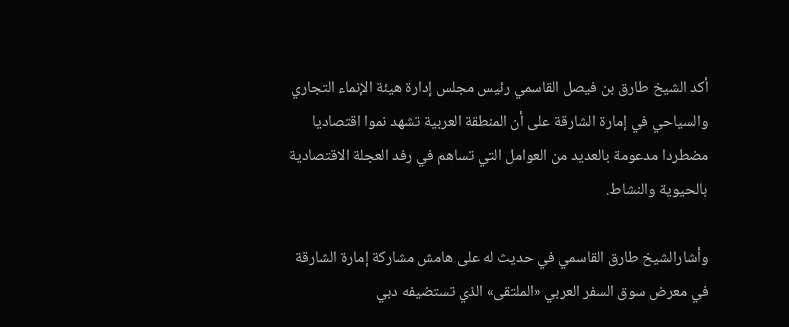أكد الشيخ طارق بن فيصل القاسمي رئيس مجلس إدارة هيئة الإنماء التجاري والسياحي في إمارة الشارقة على أن المنطقة العربية تشهد نموا اقتصاديا مضطردا مدعومة بالعديد من العوامل التي تساهم في رفد العجلة الاقتصادية بالحيوية والنشاط.

وأشارالشيخ طارق القاسمي في حديث له على هامش مشاركة إمارة الشارقة في معرض سوق السفر العربي «الملتقى» الذي تستضيفه دبي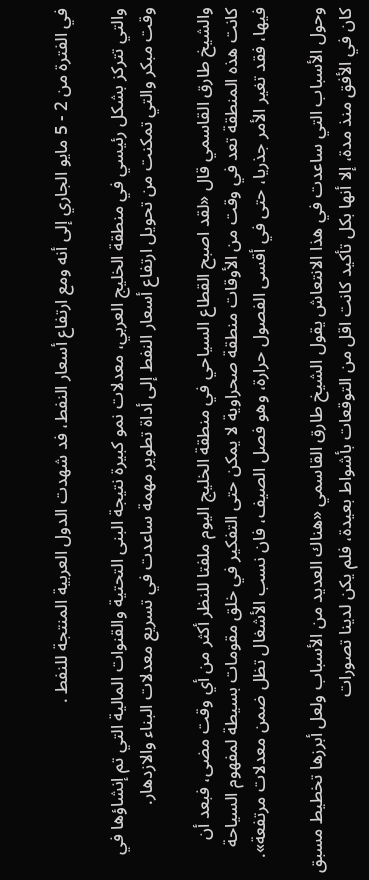في الفترة من 2 - 5 مايو الجاري إلى أنه ومع ارتفاع أسعار النفط، فد شهدت الدول العربية المنتجة للنفط .

والتي تتركز بشكل رئيسي في منطقة الخليج العربي، معدلات نمو كبيرة نتيجة البنى التحتية والقنوات المالية التي تم إنشاؤها في وقت مبكر والتي تمكنت من تحويل ارتفاع أسعار النفط إلى أداة تطوير مهمة ساعدت في تسريع معدلات البناء والازدهار.

والشيخ طارق القاسمي قال «لقد اصبح القطاع السياحي في منطقة الخليج اليوم ملفتا للنظر أكثر من أي وقت مضى، فبعد أن كانت هذه المنطقة تعد في وقت من الأوقات منطقة صحراوية لا يمكن حتى التفكير في خلق مقومات بسيطة لمفهوم السياحة فيها، فقد تغير الأمر جذريا، حتى في أقسى الفصول حرارة، وهو فصل الصيف، فان نسب الأشغال تظل ضمن معدلات مرتفعة».

وحول الأسباب التي ساعدت في هذا الانتعاش يقول الشيخ طارق القاسمي «هناك العديد من الأسباب ولعل أبرزها تخطيط مسبق كان في الأفق منذ مدة، إلا أنها بكل تأكيد كانت اقل من التوقعات بأشواط بعيدة، فلم يكن لدينا تصورات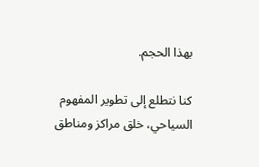بهذا الحجم.

كنا نتطلع إلى تطوير المفهوم السياحي، خلق مراكز ومناطق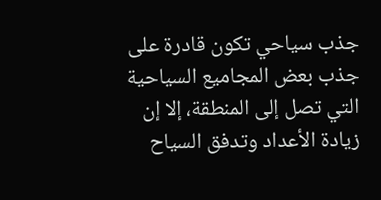جذب سياحي تكون قادرة على جذب بعض المجاميع السياحية التي تصل إلى المنطقة، إلا إن زيادة الأعداد وتدفق السياح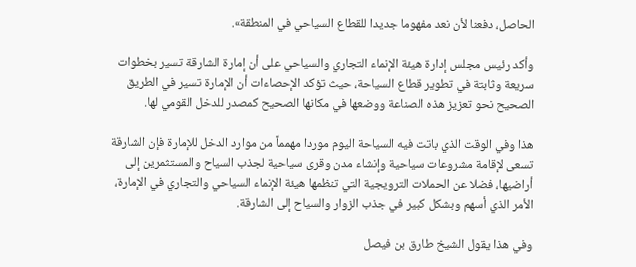الحاصل، دفعنا لأن نعد مفهوما جديدا للقطاع السياحي في المنطقة».

وأكد رئيس مجلس إدارة هيئة الإنماء التجاري والسياحي على أن إمارة الشارقة تسير بخطوات سريعة وثابتة في تطوير قطاع السياحة، حيث تؤكد الإحصاءات أن الإمارة تسير في الطريق الصحيح نحو تعزيز هذه الصناعة ووضعها في مكانها الصحيح كمصدر للدخل القومي لها.

هذا وفي الوقت الذي باتت فيه السياحة اليوم موردا مهمماً من موارد الدخل للإمارة فإن الشارقة تسعى لإقامة مشروعات سياحية وإنشاء مدن وقرى سياحية لجذب السياح والمستثمرين إلى أراضيها، فضلا عن الحملات الترويجية التي تنظمها هيئة الإنماء السياحي والتجاري في الإمارة، الأمر الذي أسهم وبشكل كبير في جذب الزوار والسياح إلى الشارقة.

وفي هذا يقول الشيخ طارق بن فيصل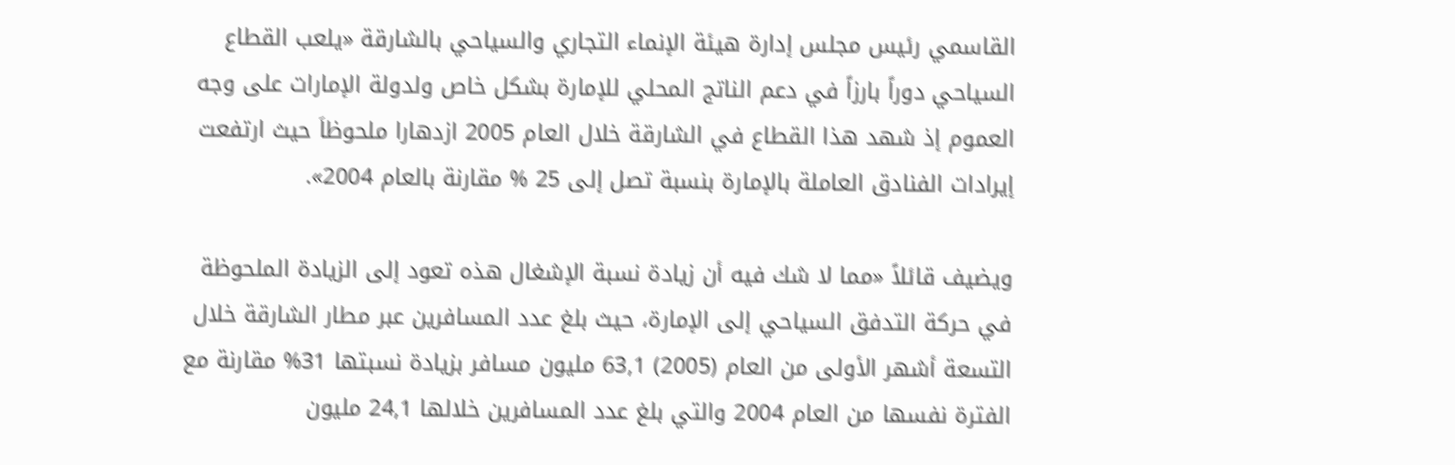القاسمي رئيس مجلس إدارة هيئة الإنماء التجاري والسياحي بالشارقة «يلعب القطاع السياحي دوراً بارزاً في دعم الناتج المحلي للإمارة بشكل خاص ولدولة الإمارات على وجه العموم إذ شهد هذا القطاع في الشارقة خلال العام 2005 ازدهارا ملحوظاَ حيث ارتفعت إيرادات الفنادق العاملة بالإمارة بنسبة تصل إلى 25 % مقارنة بالعام 2004».

ويضيف قائلاً «مما لا شك فيه أن زيادة نسبة الإشغال هذه تعود إلى الزيادة الملحوظة في حركة التدفق السياحي إلى الإمارة، حيث بلغ عدد المسافرين عبر مطار الشارقة خلال التسعة أشهر الأولى من العام (2005) 63,1 مليون مسافر بزيادة نسبتها 31% مقارنة مع الفترة نفسها من العام 2004 والتي بلغ عدد المسافرين خلالها 24,1 مليون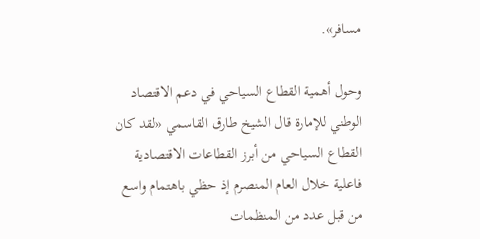مسافر».

وحول أهمية القطاع السياحي في دعم الاقتصاد الوطني للإمارة قال الشيخ طارق القاسمي «لقد كان القطاع السياحي من أبرز القطاعات الاقتصادية فاعلية خلال العام المنصرم إذ حظي باهتمام واسع من قبل عدد من المنظمات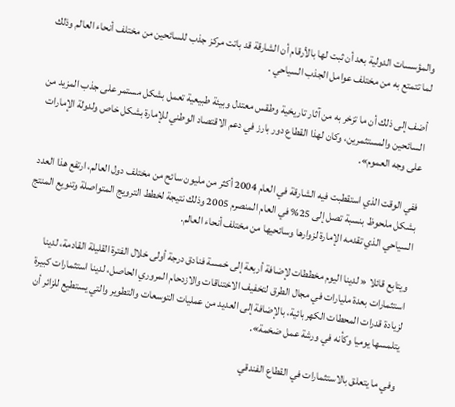والمؤسسات الدولية بعد أن ثبت لها بالأرقام أن الشارقة قد باتت مركز جذب للسائحين من مختلف أنحاء العالم وذلك لما تتمتع به من مختلف عوامل الجذب السياحي .

أضف إلى ذلك أن ما تزخر به من آثار تاريخية وطقس معتدل وبيئة طبيعية تعمل بشكل مستمر على جذب المزيد من السائحين والمستثمرين، وكان لهذا القطاع دور بارز في دعم الاقتصاد الوطني للإمارة بشكل خاص ولدولة الإمارات على وجه العموم».

ففي الوقت الذي استقطبت فيه الشارقة في العام 2004 أكثر من مليون سائح من مختلف دول العالم، ارتفع هذا العدد بشكل ملحوظ بنسبة تصل إلى 25% في العام المنصرم 2005 وذلك نتيجة لخطط الترويج المتواصلة وتنويع المنتج السياحي الذي تقدمه الإمارة لزوارها وسائحيها من مختلف أنحاء العالم.

ويتابع قائلا « لدينا اليوم مخططات لإضافة أربعة إلى خمسة فنادق درجة أولى خلال الفترة القليلة القادمة، لدينا استثمارات بعدة مليارات في مجال الطرق لتخفيف الاختناقات والازدحام المروري الحاصل، لدينا استثمارات كبيرة لزيادة قدرات المحطات الكهربائية، بالإضافة إلى العديد من عمليات التوسعات والتطوير والتي يستطيع للزائر أن يتلمسها يوميا وكأنه في ورشة عمل ضخمة».

وفي ما يتعلق بالاستثمارات في القطاع الفندقي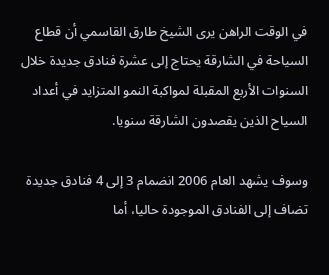في الوقت الراهن يرى الشيخ طارق القاسمي أن قطاع السياحة في الشارقة يحتاج إلى عشرة فنادق جديدة خلال السنوات الأربع المقبلة لمواكبة النمو المتزايد في أعداد السياح الذين يقصدون الشارقة سنويا.

وسوف يشهد العام 2006 انضمام 3 إلى 4 فنادق جديدة تضاف إلى الفنادق الموجودة حاليا، أما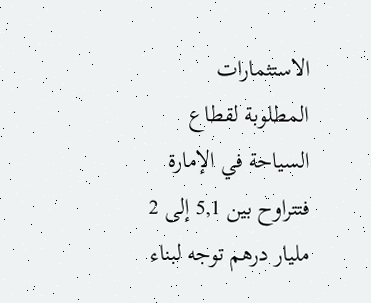الاستثمارات المطلوبة لقطاع السياحة في الإمارة فتتراوح بين 5,1 إلى 2 مليار درهم توجه لبناء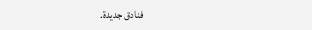فنادق جديدة.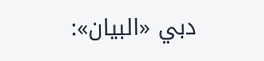دبي «البيان»: